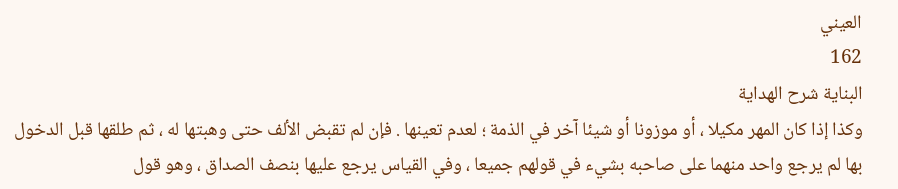العيني
162
البناية شرح الهداية
وكذا إذا كان المهر مكيلا ، أو موزونا أو شيئا آخر في الذمة ؛ لعدم تعينها . فإن لم تقبض الألف حتى وهبتها له ، ثم طلقها قبل الدخول بها لم يرجع واحد منهما على صاحبه بشيء في قولهم جميعا ، وفي القياس يرجع عليها بنصف الصداق ، وهو قول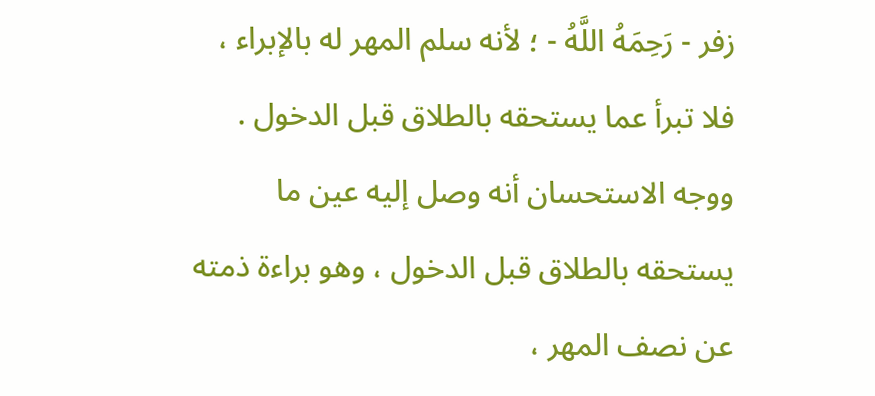زفر - رَحِمَهُ اللَّهُ - ؛ لأنه سلم المهر له بالإبراء ، فلا تبرأ عما يستحقه بالطلاق قبل الدخول . ووجه الاستحسان أنه وصل إليه عين ما يستحقه بالطلاق قبل الدخول ، وهو براءة ذمته عن نصف المهر ،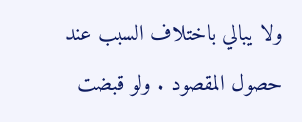ولا يبالي باختلاف السبب عند حصول المقصود . ولو قبضت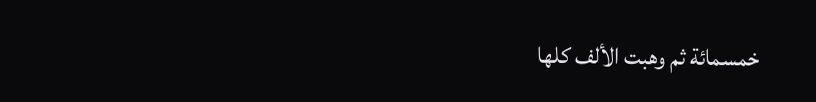خمسمائة ثم وهبت الألف كلها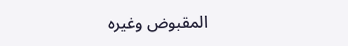المقبوض وغيره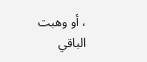، أو وهبت الباقي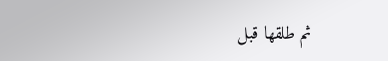ثم طلقها قبل